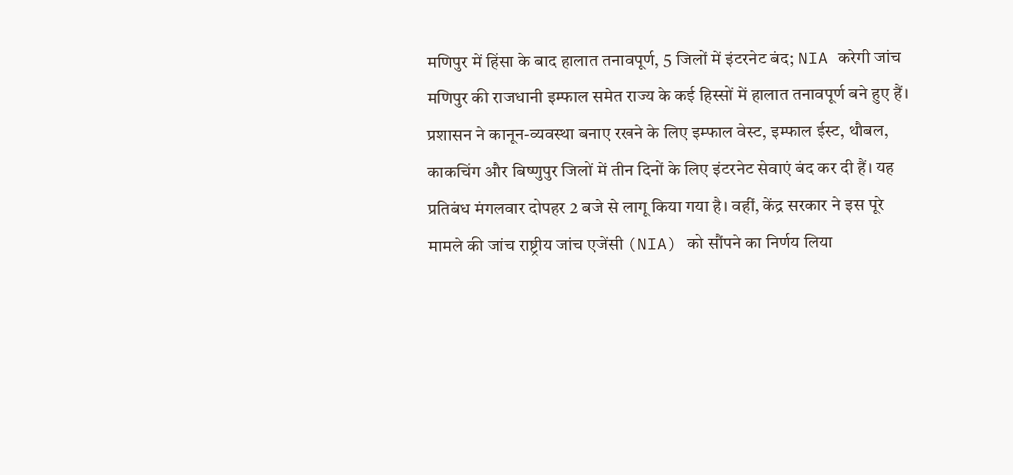मणिपुर में हिंसा के बाद हालात तनावपूर्ण, 5 जिलों में इंटरनेट बंद; NIA करेगी जांच
मणिपुर की राजधानी इम्फाल समेत राज्य के कई हिस्सों में हालात तनावपूर्ण बने हुए हैं। प्रशासन ने कानून-व्यवस्था बनाए रखने के लिए इम्फाल वेस्ट, इम्फाल ईस्ट, थौबल, काकचिंग और बिष्णुपुर जिलों में तीन दिनों के लिए इंटरनेट सेवाएं बंद कर दी हैं। यह प्रतिबंध मंगलवार दोपहर 2 बजे से लागू किया गया है। वहीं, केंद्र सरकार ने इस पूरे मामले की जांच राष्ट्रीय जांच एजेंसी (NIA) को सौंपने का निर्णय लिया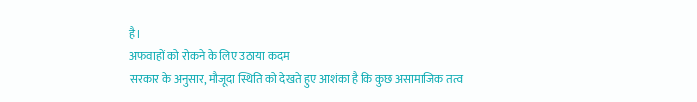है।
अफवाहों को रोकने के लिए उठाया कदम
सरकार के अनुसार, मौजूदा स्थिति को देखते हुए आशंका है कि कुछ असामाजिक तत्व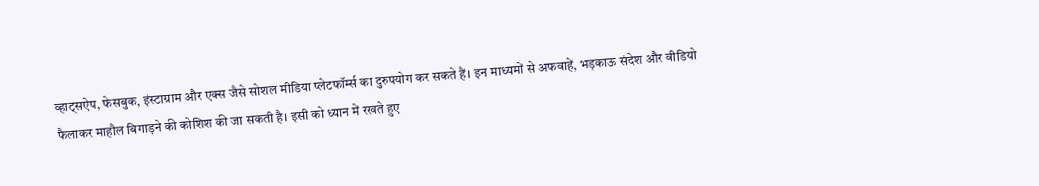व्हाट्सऐप, फेसबुक, इंस्टाग्राम और एक्स जैसे सोशल मीडिया प्लेटफॉर्म्स का दुरुपयोग कर सकते हैं। इन माध्यमों से अफवाहें, भड़काऊ संदेश और वीडियो फैलाकर माहौल बिगाड़ने की कोशिश की जा सकती है। इसी को ध्यान में रखते हुए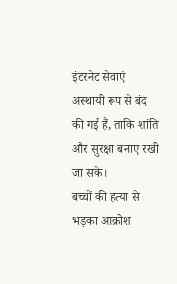इंटरनेट सेवाएं अस्थायी रूप से बंद की गई हैं, ताकि शांति और सुरक्षा बनाए रखी जा सके।
बच्चों की हत्या से भड़का आक्रोश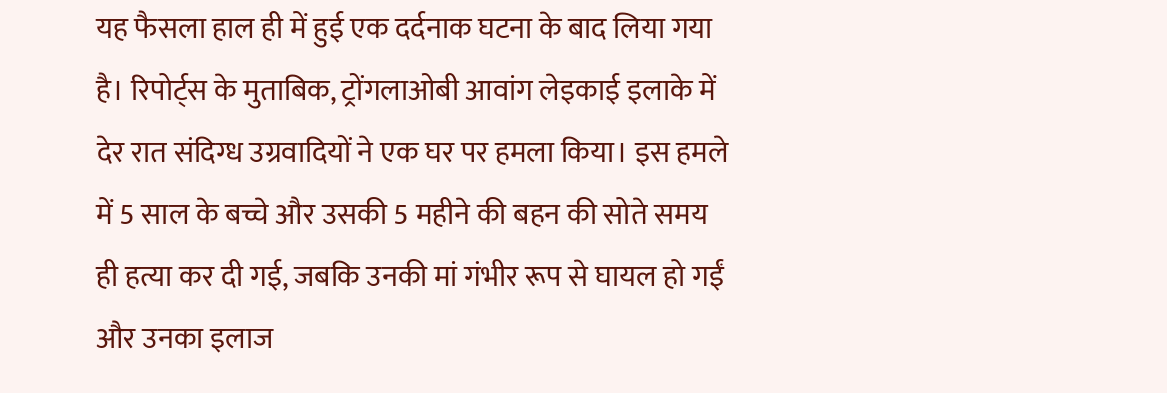यह फैसला हाल ही में हुई एक दर्दनाक घटना के बाद लिया गया है। रिपोर्ट्स के मुताबिक, ट्रोंगलाओबी आवांग लेइकाई इलाके में देर रात संदिग्ध उग्रवादियों ने एक घर पर हमला किया। इस हमले में 5 साल के बच्चे और उसकी 5 महीने की बहन की सोते समय ही हत्या कर दी गई, जबकि उनकी मां गंभीर रूप से घायल हो गईं और उनका इलाज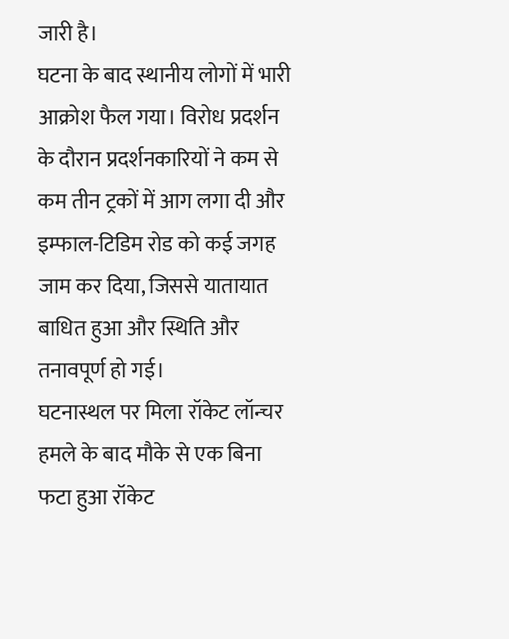जारी है।
घटना के बाद स्थानीय लोगों में भारी आक्रोश फैल गया। विरोध प्रदर्शन के दौरान प्रदर्शनकारियों ने कम से कम तीन ट्रकों में आग लगा दी और इम्फाल-टिडिम रोड को कई जगह जाम कर दिया, जिससे यातायात बाधित हुआ और स्थिति और तनावपूर्ण हो गई।
घटनास्थल पर मिला रॉकेट लॉन्चर
हमले के बाद मौके से एक बिना फटा हुआ रॉकेट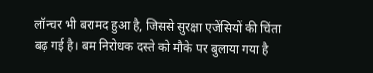लॉन्चर भी बरामद हुआ है, जिससे सुरक्षा एजेंसियों की चिंता बढ़ गई है। बम निरोधक दस्ते को मौके पर बुलाया गया है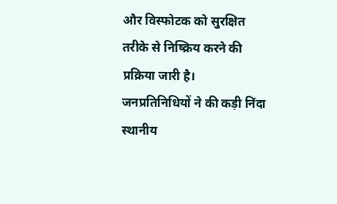और विस्फोटक को सुरक्षित तरीके से निष्क्रिय करने की प्रक्रिया जारी है।
जनप्रतिनिधियों ने की कड़ी निंदा
स्थानीय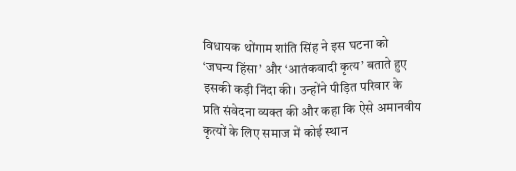विधायक थोंगाम शांति सिंह ने इस घटना को ‘जघन्य हिंसा’ और ‘आतंकवादी कृत्य’ बताते हुए इसकी कड़ी निंदा की। उन्होंने पीड़ित परिवार के प्रति संवेदना व्यक्त की और कहा कि ऐसे अमानवीय कृत्यों के लिए समाज में कोई स्थान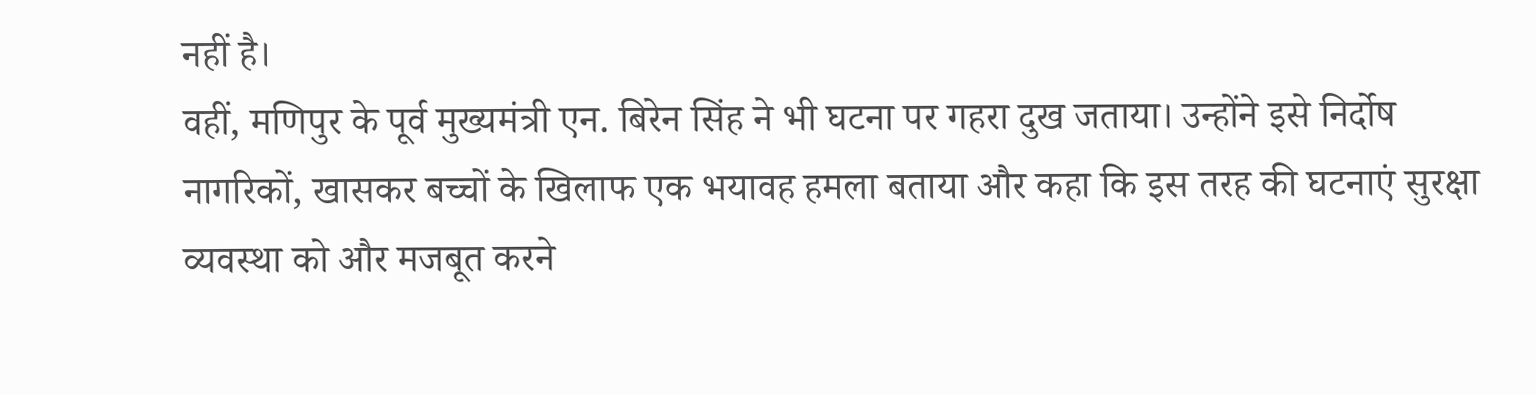नहीं है।
वहीं, मणिपुर के पूर्व मुख्यमंत्री एन. बिरेन सिंह ने भी घटना पर गहरा दुख जताया। उन्होंने इसे निर्दोष नागरिकों, खासकर बच्चों के खिलाफ एक भयावह हमला बताया और कहा कि इस तरह की घटनाएं सुरक्षा व्यवस्था को और मजबूत करने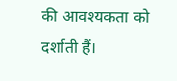की आवश्यकता को दर्शाती हैं।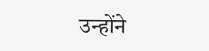उन्होंने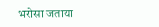भरोसा जताया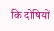कि दोषियों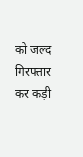को जल्द गिरफ्तार कर कड़ी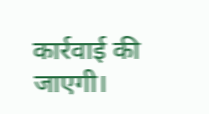कार्रवाई की जाएगी।